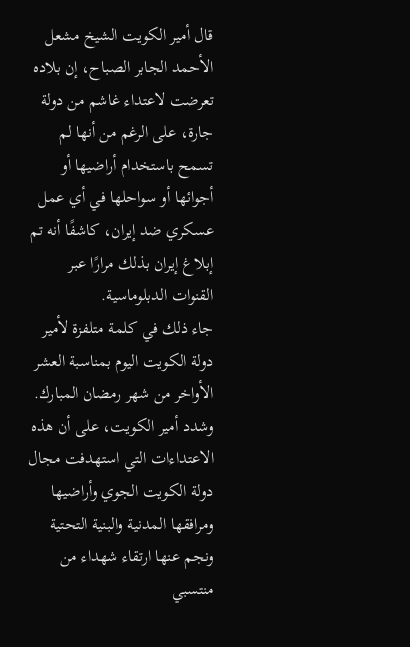قال أمير الكويت الشيخ مشعل الأحمد الجابر الصباح، إن بلاده تعرضت لاعتداء غاشم من دولة جارة، على الرغم من أنها لم تسمح باستخدام أراضيها أو أجوائها أو سواحلها في أي عمل عسكري ضد إيران، كاشفًا أنه تم إبلاغ إيران بذلك مرارًا عبر القنوات الدبلوماسية.
جاء ذلك في كلمة متلفزة لأمير دولة الكويت اليوم بمناسبة العشر الأواخر من شهر رمضان المبارك.
وشدد أمير الكويت، على أن هذه الاعتداءات التي استهدفت مجال دولة الكويت الجوي وأراضيها ومرافقها المدنية والبنية التحتية ونجم عنها ارتقاء شهداء من منتسبي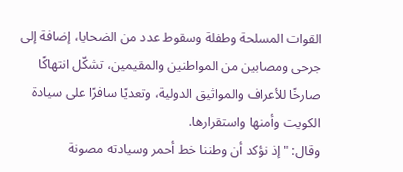القوات المسلحة وطفلة وسقوط عدد من الضحايا، إضافة إلى جرحى ومصابين من المواطنين والمقيمين، تشكّل انتهاكًا صارخًا للأعراف والمواثيق الدولية، وتعديًا سافرًا على سيادة الكويت وأمنها واستقرارها.
وقال: "إذ نؤكد أن وطننا خط أحمر وسيادته مصونة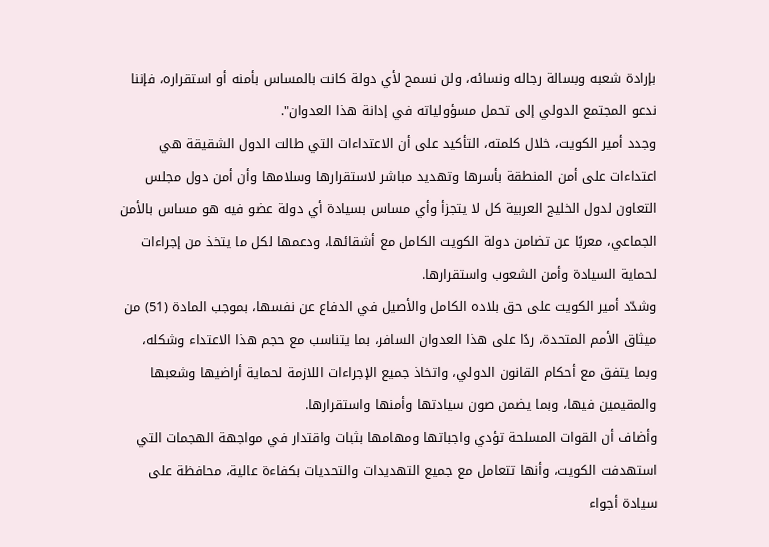بإرادة شعبه وبسالة رجاله ونسائه، ولن نسمح لأي دولة كانت بالمساس بأمنه أو استقراره، فإننا ندعو المجتمع الدولي إلى تحمل مسؤولياته في إدانة هذا العدوان".
وجدد أمير الكويت، خلال كلمته، التأكيد على أن الاعتداءات التي طالت الدول الشقيقة هي اعتداءات على أمن المنطقة بأسرها وتهديد مباشر لاستقرارها وسلامها وأن أمن دول مجلس التعاون لدول الخليج العربية كل لا يتجزأ وأي مساس بسيادة أي دولة عضو فيه هو مساس بالأمن الجماعي، معربًا عن تضامن دولة الكويت الكامل مع أشقائها، ودعمها لكل ما يتخذ من إجراءات لحماية السيادة وأمن الشعوب واستقرارها.
وشدّد أمير الكويت على حق بلاده الكامل والأصيل في الدفاع عن نفسها، بموجب المادة (51) من ميثاق الأمم المتحدة، ردًا على هذا العدوان السافر، بما يتناسب مع حجم هذا الاعتداء وشكله، وبما يتفق مع أحكام القانون الدولي، واتخاذ جميع الإجراءات اللازمة لحماية أراضيها وشعبها والمقيمين فيها، وبما يضمن صون سيادتها وأمنها واستقرارها.
وأضاف أن القوات المسلحة تؤدي واجباتها ومهامها بثبات واقتدار في مواجهة الهجمات التي استهدفت الكويت، وأنها تتعامل مع جميع التهديدات والتحديات بكفاءة عالية، محافظة على سيادة أجواء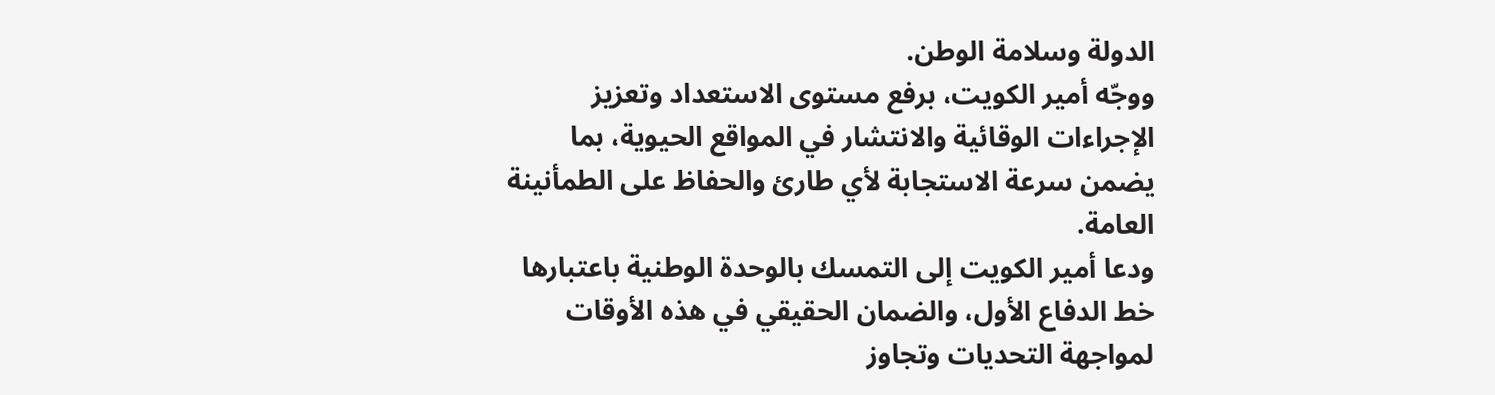الدولة وسلامة الوطن.
ووجّه أمير الكويت، برفع مستوى الاستعداد وتعزيز الإجراءات الوقائية والانتشار في المواقع الحيوية، بما يضمن سرعة الاستجابة لأي طارئ والحفاظ على الطمأنينة العامة.
ودعا أمير الكويت إلى التمسك بالوحدة الوطنية باعتبارها خط الدفاع الأول، والضمان الحقيقي في هذه الأوقات لمواجهة التحديات وتجاوز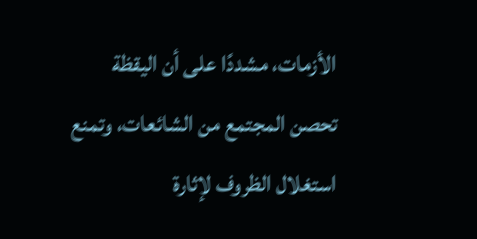الأزمات، مشددًا على أن اليقظة تحصن المجتمع من الشائعات، وتمنع استغلال الظروف لإثارة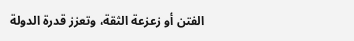الفتن أو زعزعة الثقة، وتعزز قدرة الدولة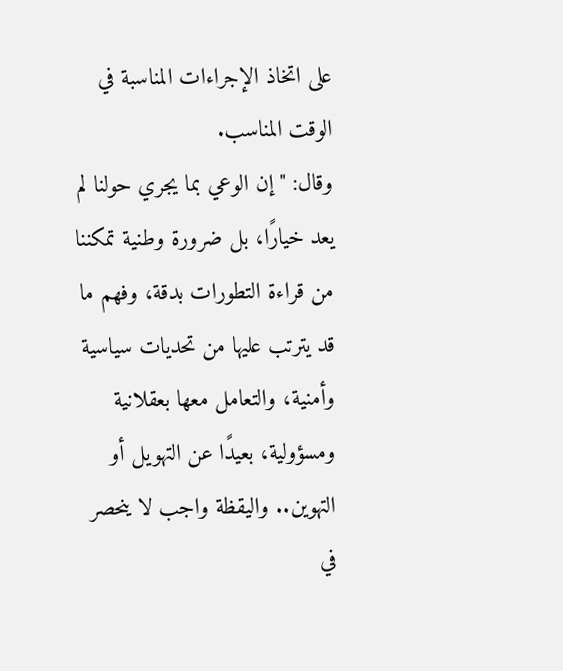على اتخاذ الإجراءات المناسبة في الوقت المناسب.
وقال: "إن الوعي بما يجري حولنا لم يعد خيارًا، بل ضرورة وطنية تمكننا من قراءة التطورات بدقة، وفهم ما قد يترتب عليها من تحديات سياسية وأمنية، والتعامل معها بعقلانية ومسؤولية، بعيدًا عن التهويل أو التهوين.. واليقظة واجب لا ينحصر في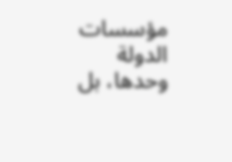مؤسسات الدولة وحدها، بل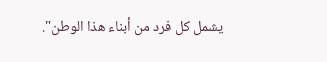يشمل كل فرد من أبناء هذا الوطن".